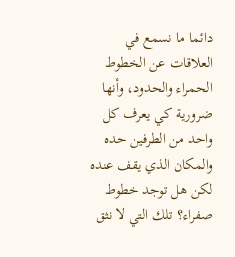دائما ما نسمع في العلاقات عن الخطوط الحمراء والحدود، وأنها ضرورية كي يعرف كل واحد من الطرفين حده والمكان الذي يقف عنده
لكن هل توجد خطوط صفراء؟ تلك التي لا نثق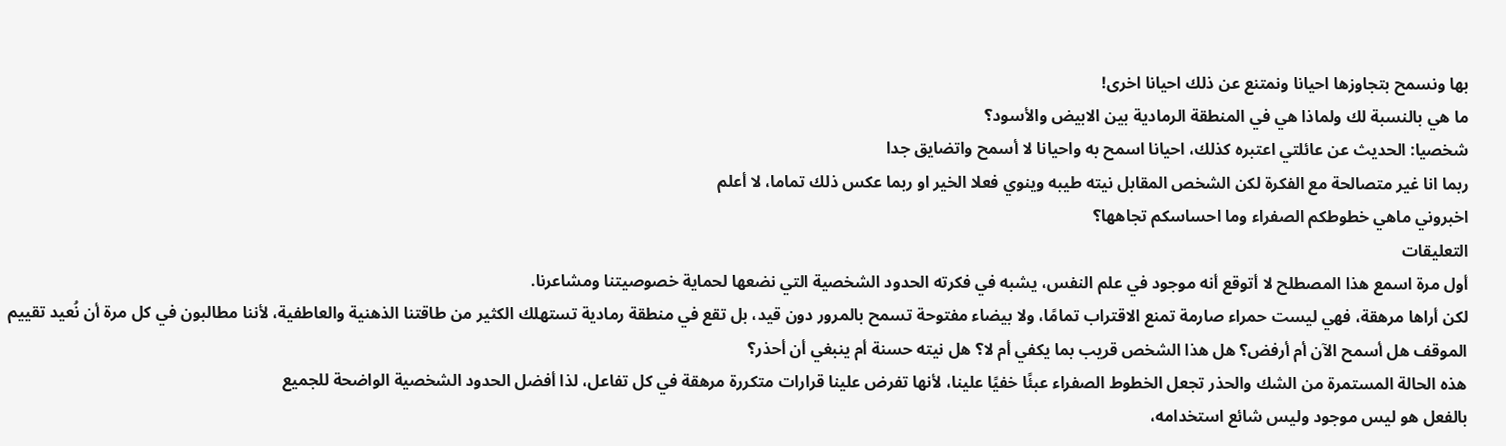بها ونسمح بتجاوزها احيانا ونمتنع عن ذلك احيانا اخرى!
ما هي بالنسبة لك ولماذا هي في المنطقة الرمادية بين الابيض والأسود؟
شخصيا: الحديث عن عائلتي اعتبره كذلك، احيانا اسمح به واحيانا لا أسمح واتضايق جدا
ربما انا غير متصالحة مع الفكرة لكن الشخص المقابل نيته طيبه وينوي فعلا الخير او ربما عكس ذلك تماما، لا أعلم
اخبروني ماهي خطوطكم الصفراء وما احساسكم تجاهها؟
التعليقات
أول مرة اسمع هذا المصطلح لا أتوقع أنه موجود في علم النفس، يشبه في فكرته الحدود الشخصية التي نضعها لحماية خصوصيتنا ومشاعرنا.
لكن أراها مرهقة، فهي ليست حمراء صارمة تمنع الاقتراب تمامًا، ولا بيضاء مفتوحة تسمح بالمرور دون قيد، بل تقع في منطقة رمادية تستهلك الكثير من طاقتنا الذهنية والعاطفية، لأننا مطالبون في كل مرة أن نُعيد تقييم الموقف هل أسمح الآن أم أرفض؟ هل هذا الشخص قريب بما يكفي أم لا؟ هل نيته حسنة أم ينبغي أن أحذر؟
هذه الحالة المستمرة من الشك والحذر تجعل الخطوط الصفراء عبئًا خفيًا علينا، لأنها تفرض علينا قرارات متكررة مرهقة في كل تفاعل، لذا أفضل الحدود الشخصية الواضحة للجميع
بالفعل هو ليس موجود وليس شائع استخدامه،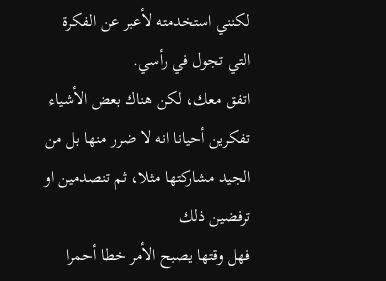لكنني استخدمته لأعبر عن الفكرة التي تجول في رأسي.
اتفق معك، لكن هناك بعض الأشياء تفكرين أحيانا انه لا ضرر منها بل من الجيد مشاركتها مثلا، ثم تنصدمين او ترفضين ذلك
فهل وقتها يصبح الأمر خطا أحمرا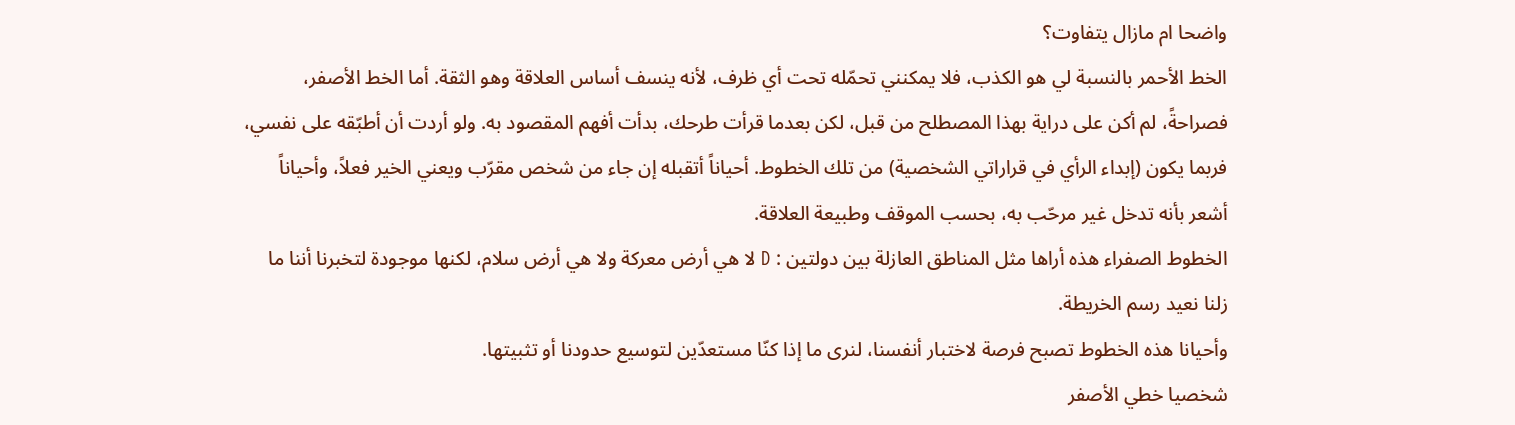واضحا ام مازال يتفاوت؟
الخط الأحمر بالنسبة لي هو الكذب، فلا يمكنني تحمّله تحت أي ظرف، لأنه ينسف أساس العلاقة وهو الثقة. أما الخط الأصفر، فصراحةً، لم أكن على دراية بهذا المصطلح من قبل، لكن بعدما قرأت طرحك، بدأت أفهم المقصود به. ولو أردت أن أطبّقه على نفسي، فربما يكون (إبداء الرأي في قراراتي الشخصية) من تلك الخطوط. أحياناً أتقبله إن جاء من شخص مقرّب ويعني الخير فعلاً، وأحياناً أشعر بأنه تدخل غير مرحّب به، بحسب الموقف وطبيعة العلاقة.
الخطوط الصفراء هذه أراها مثل المناطق العازلة بين دولتين : D لا هي أرض معركة ولا هي أرض سلام، لكنها موجودة لتخبرنا أننا ما زلنا نعيد رسم الخريطة.
وأحيانا هذه الخطوط تصبح فرصة لاختبار أنفسنا، لنرى ما إذا كنّا مستعدّين لتوسيع حدودنا أو تثبيتها.
شخصيا خطي الأصفر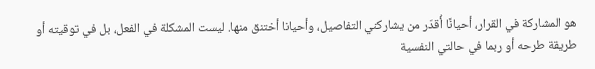هو المشاركة في القرار، أحيانًا أُقدّر من يشاركني التفاصيل، وأحيانا أختنق منها. ليست المشكلة في الفعل، بل في توقيته أو طريقة طرحه أو ربما في حالتي النفسية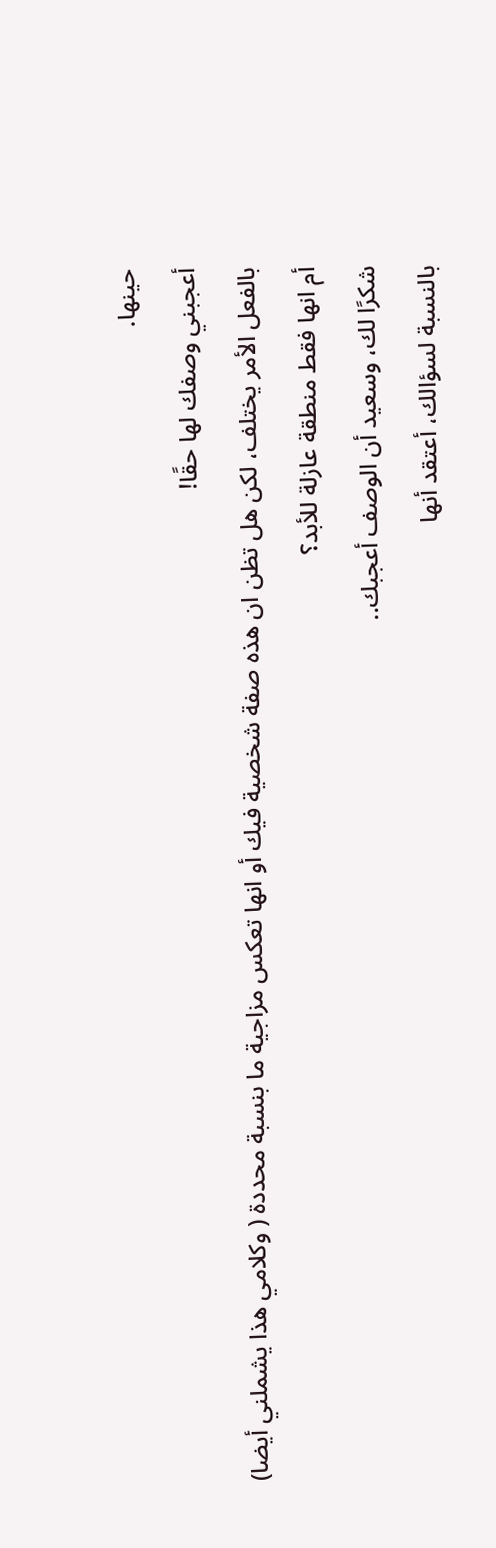حينها.
أعجبني وصفك لها حقًا!
بالفعل الأمر يختلف، لكن هل تظن ان هذه صفة شخصية فيك أو انها تعكس مزاجية ما بنسبة محددة ( وكلامي هذا يشملني أيضا)
أم انها فقط منطقة عازلة للأبد؟
شكرًا لك، وسعيد أن الوصف أعجبك..
بالنسبة لسؤالك، أعتقد أنها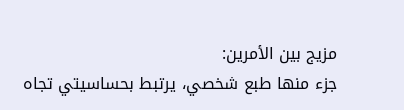مزيج بين الأمرين:
جزء منها طبع شخصي، يرتبط بحساسيتي تجاه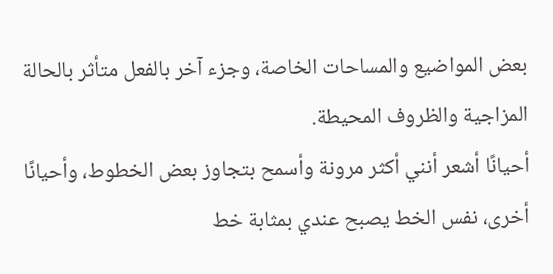بعض المواضيع والمساحات الخاصة، وجزء آخر بالفعل متأثر بالحالة المزاجية والظروف المحيطة.
أحيانًا أشعر أنني أكثر مرونة وأسمح بتجاوز بعض الخطوط، وأحيانًا أخرى، نفس الخط يصبح عندي بمثابة خط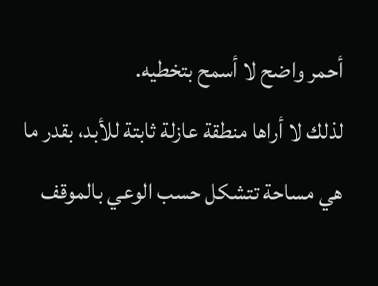أحمر واضح لا أسمح بتخطيه.
لذلك لا أراها منطقة عازلة ثابتة للأبد، بقدر ما هي مساحة تتشكل حسب الوعي بالموقف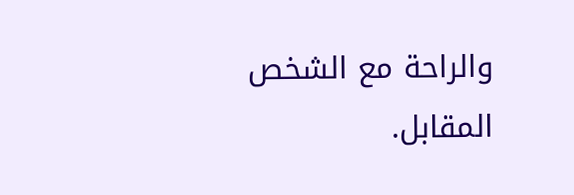والراحة مع الشخص المقابل.